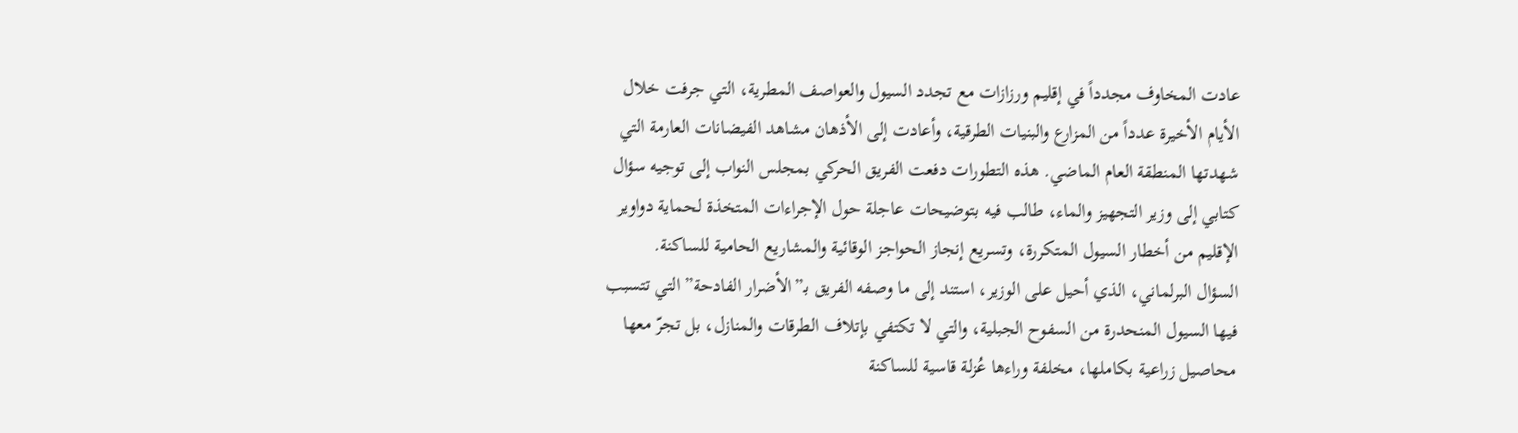عادت المخاوف مجدداً في إقليم ورزازات مع تجدد السيول والعواصف المطرية، التي جرفت خلال الأيام الأخيرة عدداً من المزارع والبنيات الطرقية، وأعادت إلى الأذهان مشاهد الفيضانات العارمة التي شهدتها المنطقة العام الماضي. هذه التطورات دفعت الفريق الحركي بمجلس النواب إلى توجيه سؤال كتابي إلى وزير التجهيز والماء، طالب فيه بتوضيحات عاجلة حول الإجراءات المتخذة لحماية دواوير الإقليم من أخطار السيول المتكررة، وتسريع إنجاز الحواجز الوقائية والمشاريع الحامية للساكنة.
السؤال البرلماني، الذي أحيل على الوزير، استند إلى ما وصفه الفريق بـ”الأضرار الفادحة” التي تتسبب فيها السيول المنحدرة من السفوح الجبلية، والتي لا تكتفي بإتلاف الطرقات والمنازل، بل تجرّ معها محاصيل زراعية بكاملها، مخلفة وراءها عُزلة قاسية للساكنة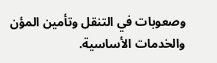وصعوبات في التنقل وتأمين المؤن والخدمات الأساسية.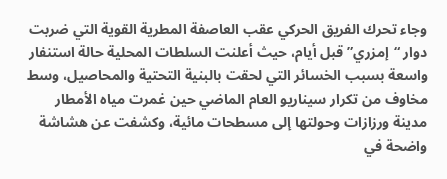وجاء تحرك الفريق الحركي عقب العاصفة المطرية القوية التي ضربت دوار “إمزري” قبل أيام، حيث أعلنت السلطات المحلية حالة استنفار واسعة بسبب الخسائر التي لحقت بالبنية التحتية والمحاصيل، وسط مخاوف من تكرار سيناريو العام الماضي حين غمرت مياه الأمطار مدينة ورزازات وحولتها إلى مسطحات مائية، وكشفت عن هشاشة واضحة في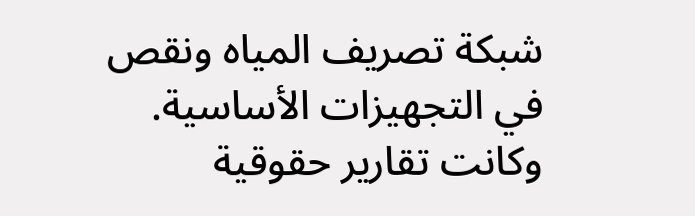شبكة تصريف المياه ونقص في التجهيزات الأساسية.
وكانت تقارير حقوقية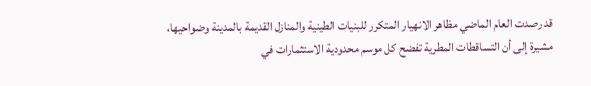قد رصدت العام الماضي مظاهر الانهيار المتكرر للبنيات الطينية والمنازل القديمة بالمدينة وضواحيها، مشيرة إلى أن التساقطات المطرية تفضح كل موسم محدودية الاستثمارات في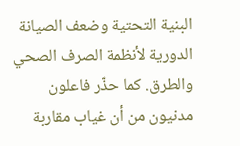البنية التحتية وضعف الصيانة الدورية لأنظمة الصرف الصحي والطرق. كما حذّر فاعلون مدنيون من أن غياب مقاربة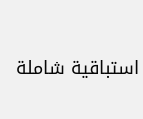استباقية شاملة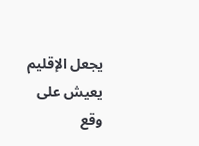يجعل الإقليم يعيش على وقع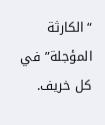“الكارثة المؤجلة” في كل خريف.